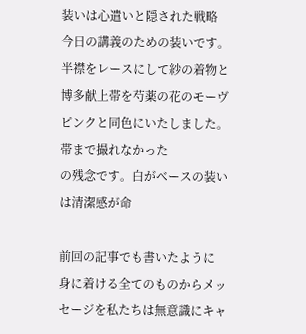装いは心遣いと隠された戦略
今日の講義のための装いです。
半襟をレースにして紗の着物と
博多献上帯を芍薬の花のモーヴピンクと同色にいたしました。
帯まで撮れなかった
の残念です。白がベースの装いは清潔感が命

前回の記事でも書いたように
身に着ける全てのものからメッセージを私たちは無意識にキャ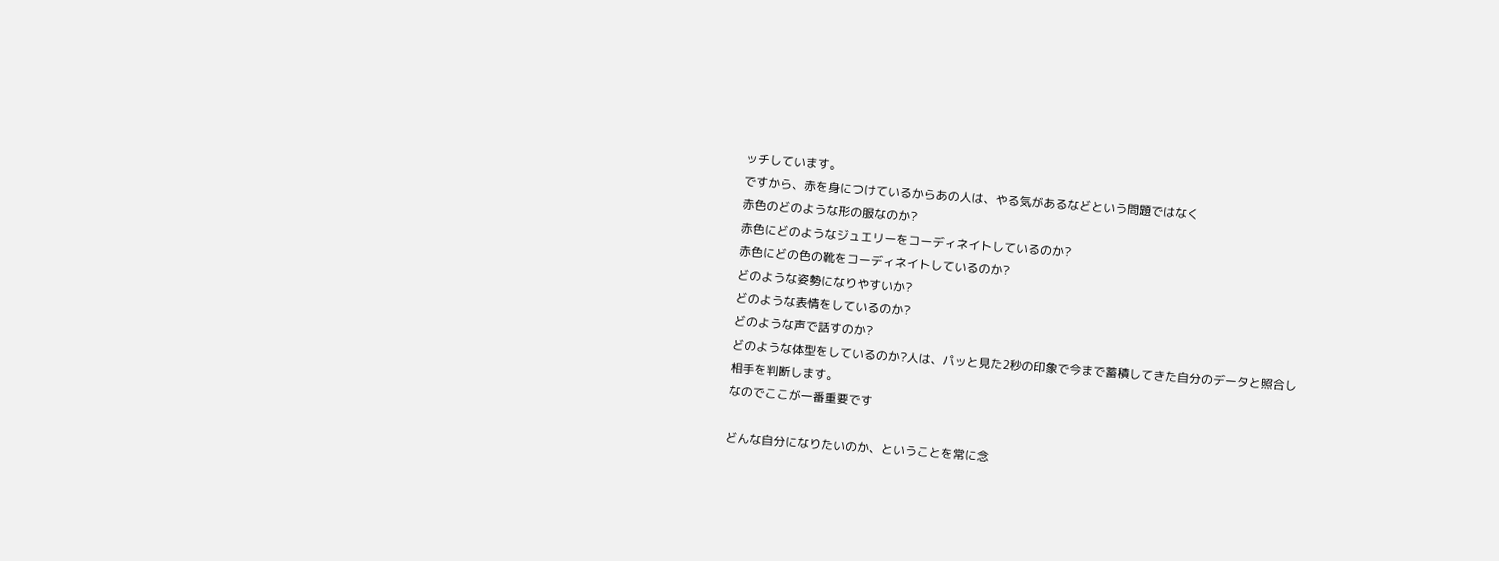ッチしています。
ですから、赤を身につけているからあの人は、やる気があるなどという問題ではなく
赤色のどのような形の服なのか?
赤色にどのようなジュエリーをコーディネイトしているのか?
赤色にどの色の靴をコーディネイトしているのか?
どのような姿勢になりやすいか?
どのような表情をしているのか?
どのような声で話すのか?
どのような体型をしているのか?人は、パッと見た2秒の印象で今まで蓄積してきた自分のデータと照合し
相手を判断します。
なのでここが一番重要です

どんな自分になりたいのか、ということを常に念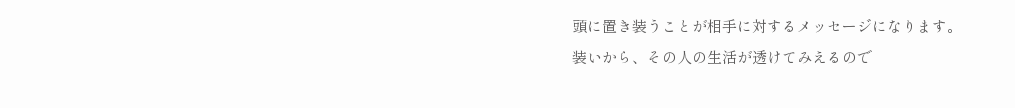頭に置き装うことが相手に対するメッセージになります。
装いから、その人の生活が透けてみえるので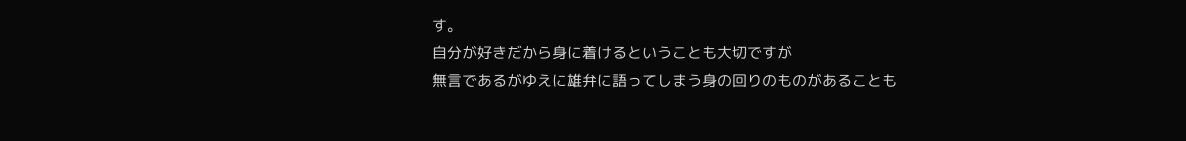す。
自分が好きだから身に着けるということも大切ですが
無言であるがゆえに雄弁に語ってしまう身の回りのものがあることも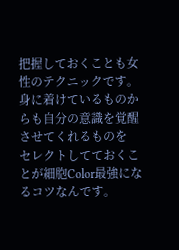把握しておくことも女性のテクニックです。
身に着けているものからも自分の意識を覚醒させてくれるものを
セレクトしてておくことが細胞Color最強になるコツなんです。